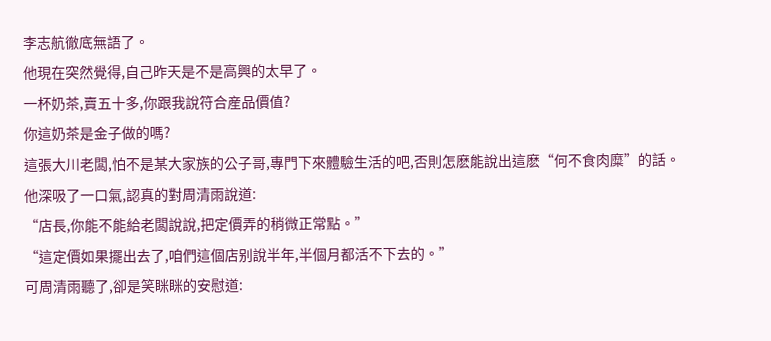李志航徹底無語了。
他現在突然覺得,自己昨天是不是高興的太早了。
一杯奶茶,賣五十多,你跟我說符合産品價值?
你這奶茶是金子做的嗎?
這張大川老闆,怕不是某大家族的公子哥,專門下來體驗生活的吧,否則怎麽能說出這麽“何不食肉糜”的話。
他深吸了一口氣,認真的對周清雨說道:
“店長,你能不能給老闆說說,把定價弄的稍微正常點。”
“這定價如果擺出去了,咱們這個店别說半年,半個月都活不下去的。”
可周清雨聽了,卻是笑眯眯的安慰道: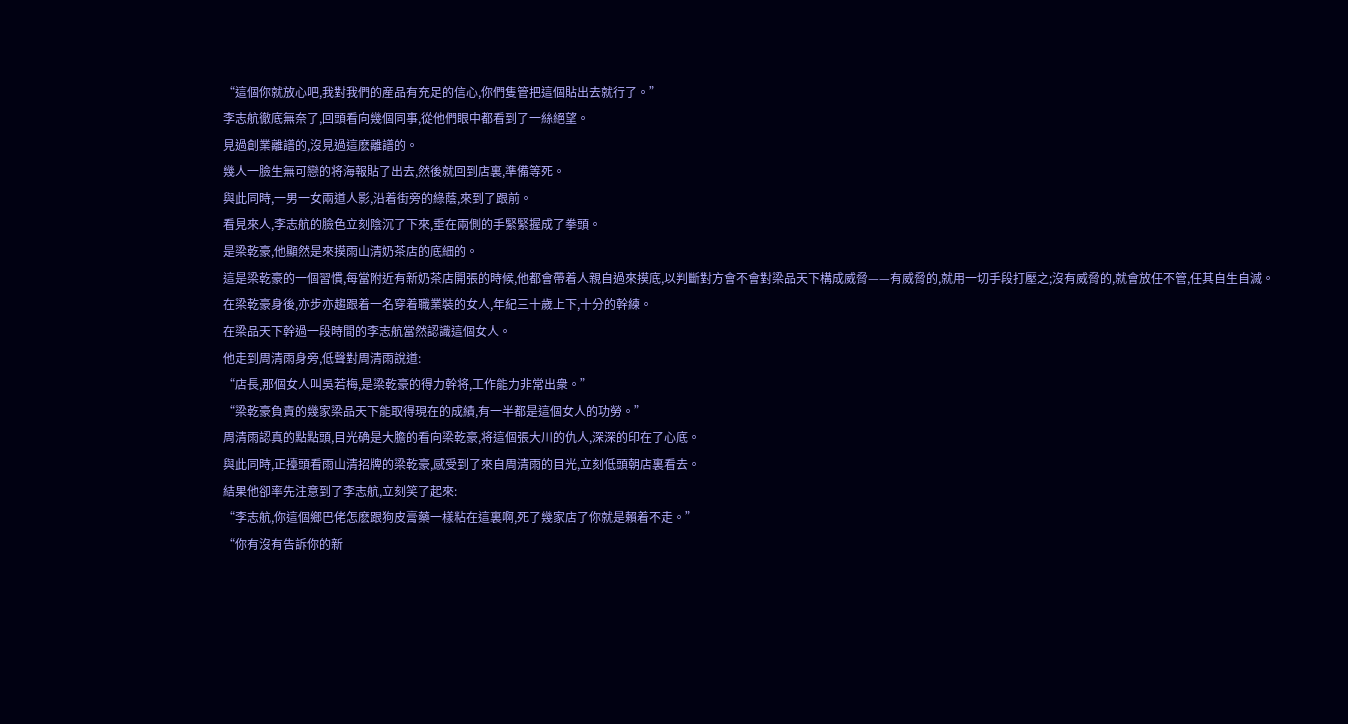“這個你就放心吧,我對我們的産品有充足的信心,你們隻管把這個貼出去就行了。”
李志航徹底無奈了,回頭看向幾個同事,從他們眼中都看到了一絲絕望。
見過創業離譜的,沒見過這麽離譜的。
幾人一臉生無可戀的将海報貼了出去,然後就回到店裏,準備等死。
與此同時,一男一女兩道人影,沿着街旁的綠蔭,來到了跟前。
看見來人,李志航的臉色立刻陰沉了下來,垂在兩側的手緊緊握成了拳頭。
是梁乾豪,他顯然是來摸雨山清奶茶店的底細的。
這是梁乾豪的一個習慣,每當附近有新奶茶店開張的時候,他都會帶着人親自過來摸底,以判斷對方會不會對梁品天下構成威脅——有威脅的,就用一切手段打壓之;沒有威脅的,就會放任不管,任其自生自滅。
在梁乾豪身後,亦步亦趨跟着一名穿着職業裝的女人,年紀三十歲上下,十分的幹練。
在梁品天下幹過一段時間的李志航當然認識這個女人。
他走到周清雨身旁,低聲對周清雨說道:
“店長,那個女人叫吳若梅,是梁乾豪的得力幹将,工作能力非常出衆。”
“梁乾豪負責的幾家梁品天下能取得現在的成績,有一半都是這個女人的功勞。”
周清雨認真的點點頭,目光确是大膽的看向梁乾豪,将這個張大川的仇人,深深的印在了心底。
與此同時,正擡頭看雨山清招牌的梁乾豪,感受到了來自周清雨的目光,立刻低頭朝店裏看去。
結果他卻率先注意到了李志航,立刻笑了起來:
“李志航,你這個鄉巴佬怎麽跟狗皮膏藥一樣粘在這裏啊,死了幾家店了你就是賴着不走。”
“你有沒有告訴你的新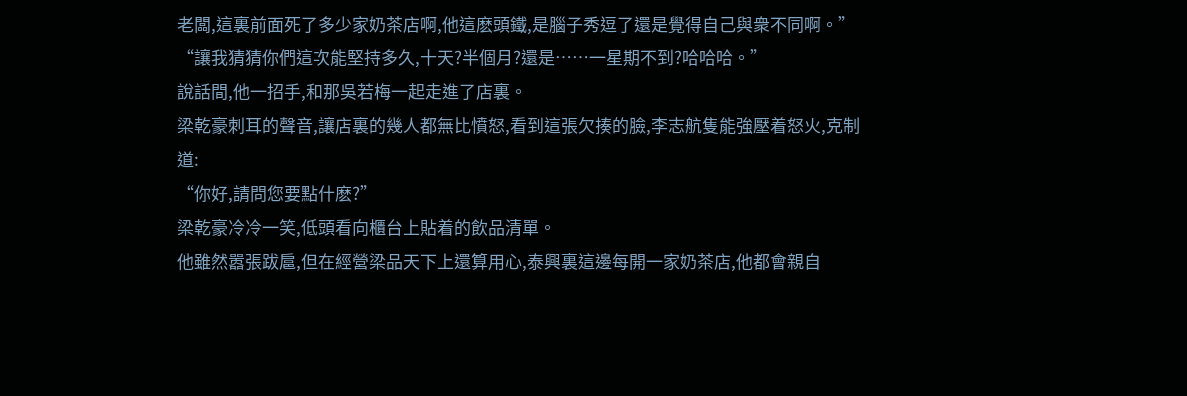老闆,這裏前面死了多少家奶茶店啊,他這麽頭鐵,是腦子秀逗了還是覺得自己與衆不同啊。”
“讓我猜猜你們這次能堅持多久,十天?半個月?還是……一星期不到?哈哈哈。”
說話間,他一招手,和那吳若梅一起走進了店裏。
梁乾豪刺耳的聲音,讓店裏的幾人都無比憤怒,看到這張欠揍的臉,李志航隻能強壓着怒火,克制道:
“你好,請問您要點什麽?”
梁乾豪冷冷一笑,低頭看向櫃台上貼着的飲品清單。
他雖然嚣張跋扈,但在經營梁品天下上還算用心,泰興裏這邊每開一家奶茶店,他都會親自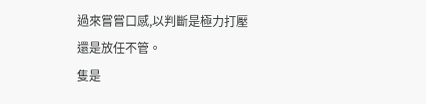過來嘗嘗口感,以判斷是極力打壓還是放任不管。
隻是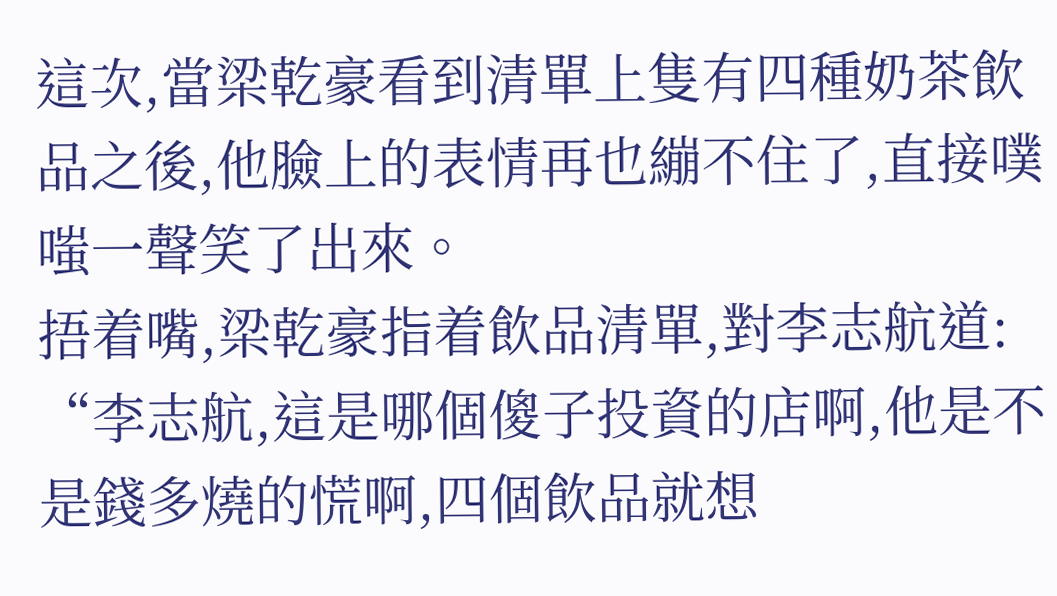這次,當梁乾豪看到清單上隻有四種奶茶飲品之後,他臉上的表情再也繃不住了,直接噗嗤一聲笑了出來。
捂着嘴,梁乾豪指着飲品清單,對李志航道:
“李志航,這是哪個傻子投資的店啊,他是不是錢多燒的慌啊,四個飲品就想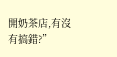開奶茶店,有沒有搞錯?”